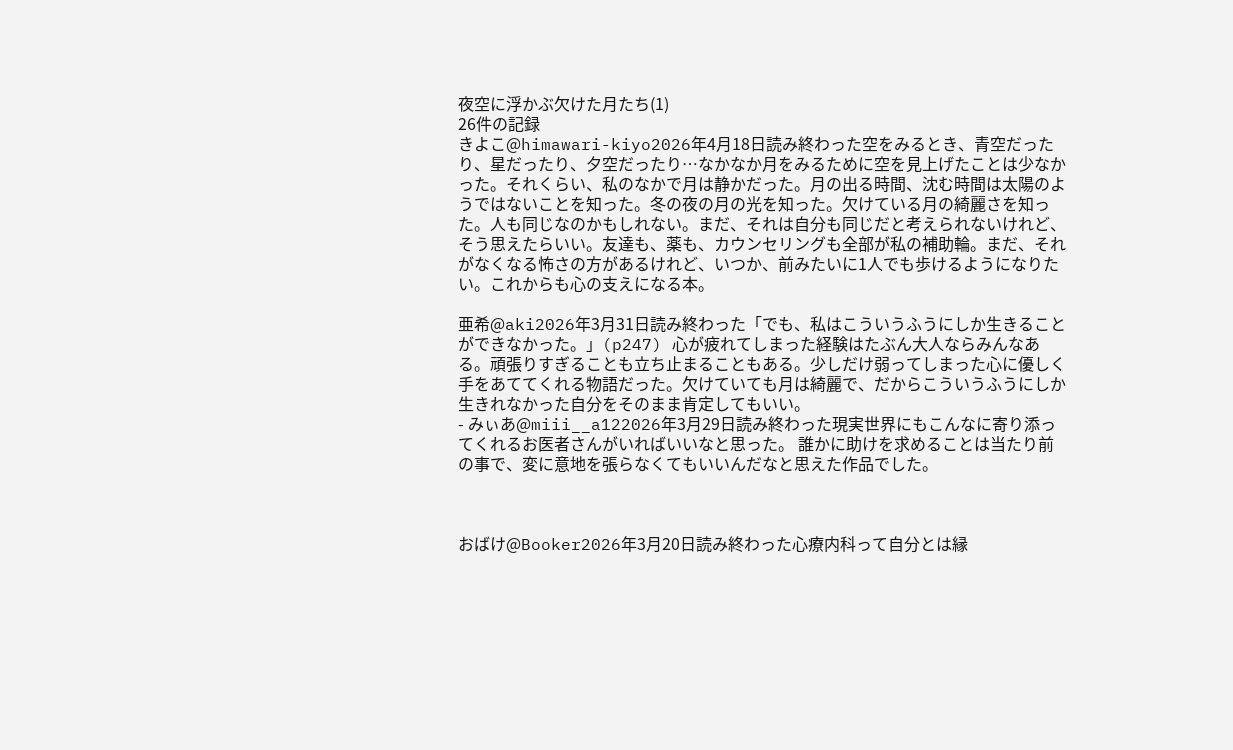夜空に浮かぶ欠けた月たち(1)
26件の記録
きよこ@himawari-kiyo2026年4月18日読み終わった空をみるとき、青空だったり、星だったり、夕空だったり…なかなか月をみるために空を見上げたことは少なかった。それくらい、私のなかで月は静かだった。月の出る時間、沈む時間は太陽のようではないことを知った。冬の夜の月の光を知った。欠けている月の綺麗さを知った。人も同じなのかもしれない。まだ、それは自分も同じだと考えられないけれど、そう思えたらいい。友達も、薬も、カウンセリングも全部が私の補助輪。まだ、それがなくなる怖さの方があるけれど、いつか、前みたいに1人でも歩けるようになりたい。これからも心の支えになる本。

亜希@aki2026年3月31日読み終わった「でも、私はこういうふうにしか生きることができなかった。」(p247) 心が疲れてしまった経験はたぶん大人ならみんなある。頑張りすぎることも立ち止まることもある。少しだけ弱ってしまった心に優しく手をあててくれる物語だった。欠けていても月は綺麗で、だからこういうふうにしか生きれなかった自分をそのまま肯定してもいい。
- みぃあ@miii__a122026年3月29日読み終わった現実世界にもこんなに寄り添ってくれるお医者さんがいればいいなと思った。 誰かに助けを求めることは当たり前の事で、変に意地を張らなくてもいいんだなと思えた作品でした。



おばけ@Booker2026年3月20日読み終わった心療内科って自分とは縁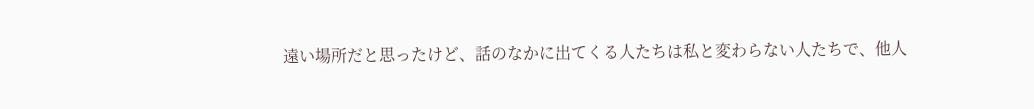遠い場所だと思ったけど、話のなかに出てくる人たちは私と変わらない人たちで、他人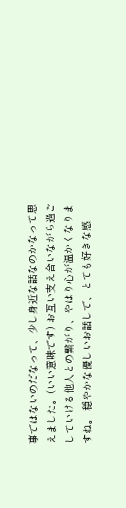事ではないのだなって、少し身近な話なのかなって思えました。(いい意味です) お互い支え合いながら過ごしていける他人との繋がり、やはり心が温かくなりますね。 穏やかな優しいお話しで、とても好きな感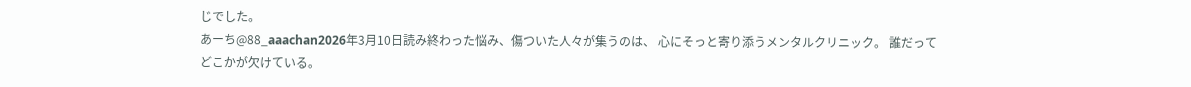じでした。
あーち@88_aaachan2026年3月10日読み終わった悩み、傷ついた人々が集うのは、 心にそっと寄り添うメンタルクリニック。 誰だってどこかが欠けている。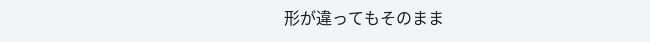形が違ってもそのまま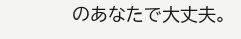のあなたで大丈夫。